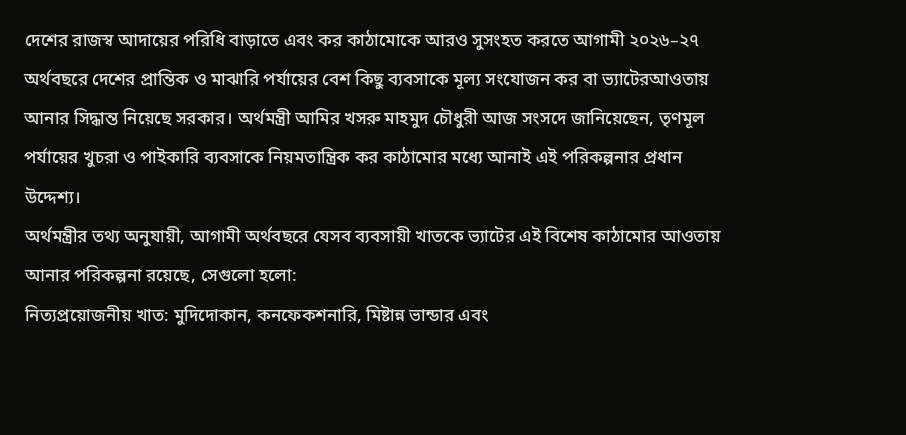দেশের রাজস্ব আদায়ের পরিধি বাড়াতে এবং কর কাঠামোকে আরও সুসংহত করতে আগামী ২০২৬–২৭ অর্থবছরে দেশের প্রান্তিক ও মাঝারি পর্যায়ের বেশ কিছু ব্যবসাকে মূল্য সংযোজন কর বা ভ্যাটেরআওতায় আনার সিদ্ধান্ত নিয়েছে সরকার। অর্থমন্ত্রী আমির খসরু মাহমুদ চৌধুরী আজ সংসদে জানিয়েছেন, তৃণমূল পর্যায়ের খুচরা ও পাইকারি ব্যবসাকে নিয়মতান্ত্রিক কর কাঠামোর মধ্যে আনাই এই পরিকল্পনার প্রধান উদ্দেশ্য।
অর্থমন্ত্রীর তথ্য অনুযায়ী, আগামী অর্থবছরে যেসব ব্যবসায়ী খাতকে ভ্যাটের এই বিশেষ কাঠামোর আওতায় আনার পরিকল্পনা রয়েছে, সেগুলো হলো:
নিত্যপ্রয়োজনীয় খাত: মুদিদোকান, কনফেকশনারি, মিষ্টান্ন ভান্ডার এবং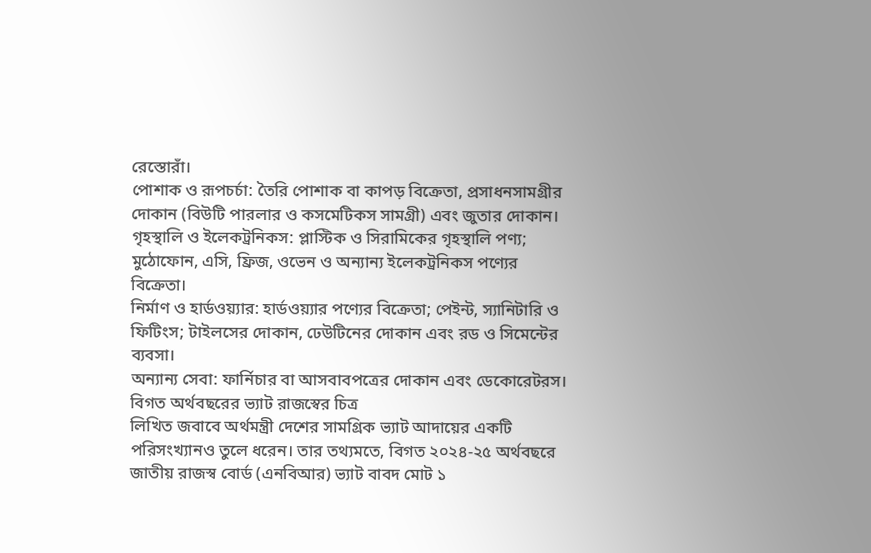রেস্তোরাঁ।
পোশাক ও রূপচর্চা: তৈরি পোশাক বা কাপড় বিক্রেতা, প্রসাধনসামগ্রীর দোকান (বিউটি পারলার ও কসমেটিকস সামগ্রী) এবং জুতার দোকান।
গৃহস্থালি ও ইলেকট্রনিকস: প্লাস্টিক ও সিরামিকের গৃহস্থালি পণ্য; মুঠোফোন, এসি, ফ্রিজ, ওভেন ও অন্যান্য ইলেকট্রনিকস পণ্যের বিক্রেতা।
নির্মাণ ও হার্ডওয়্যার: হার্ডওয়্যার পণ্যের বিক্রেতা; পেইন্ট, স্যানিটারি ও ফিটিংস; টাইলসের দোকান, ঢেউটিনের দোকান এবং রড ও সিমেন্টের ব্যবসা।
অন্যান্য সেবা: ফার্নিচার বা আসবাবপত্রের দোকান এবং ডেকোরেটরস।
বিগত অর্থবছরের ভ্যাট রাজস্বের চিত্র
লিখিত জবাবে অর্থমন্ত্রী দেশের সামগ্রিক ভ্যাট আদায়ের একটি পরিসংখ্যানও তুলে ধরেন। তার তথ্যমতে, বিগত ২০২৪-২৫ অর্থবছরে জাতীয় রাজস্ব বোর্ড (এনবিআর) ভ্যাট বাবদ মোট ১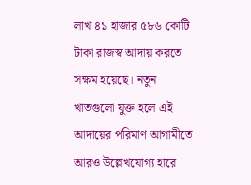লাখ ৪১ হাজার ৫৮৬ কোটি টাকা রাজস্ব আদায় করতে সক্ষম হয়েছে। নতুন খাতগুলো যুক্ত হলে এই আদায়ের পরিমাণ আগামীতে আরও উল্লেখযোগ্য হারে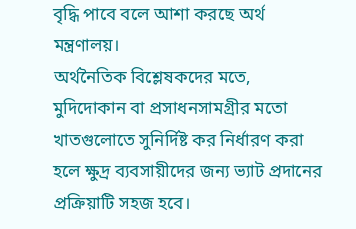বৃদ্ধি পাবে বলে আশা করছে অর্থ মন্ত্রণালয়।
অর্থনৈতিক বিশ্লেষকদের মতে, মুদিদোকান বা প্রসাধনসামগ্রীর মতো খাতগুলোতে সুনির্দিষ্ট কর নির্ধারণ করা হলে ক্ষুদ্র ব্যবসায়ীদের জন্য ভ্যাট প্রদানের প্রক্রিয়াটি সহজ হবে।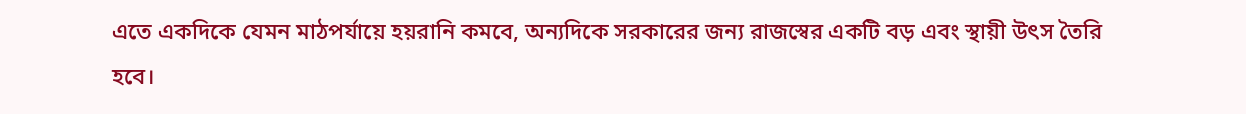এতে একদিকে যেমন মাঠপর্যায়ে হয়রানি কমবে, অন্যদিকে সরকারের জন্য রাজস্বের একটি বড় এবং স্থায়ী উৎস তৈরি হবে।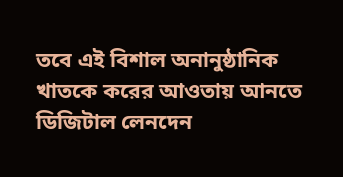তবে এই বিশাল অনানুষ্ঠানিক খাতকে করের আওতায় আনতে ডিজিটাল লেনদেন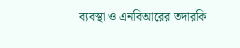ব্যবস্থা ও এনবিআরের তদারকি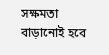সক্ষমতা বাড়ানোই হবে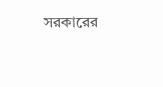সরকারের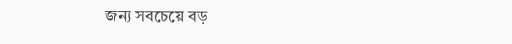জন্য সবচেয়ে বড়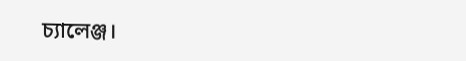চ্যালেঞ্জ।